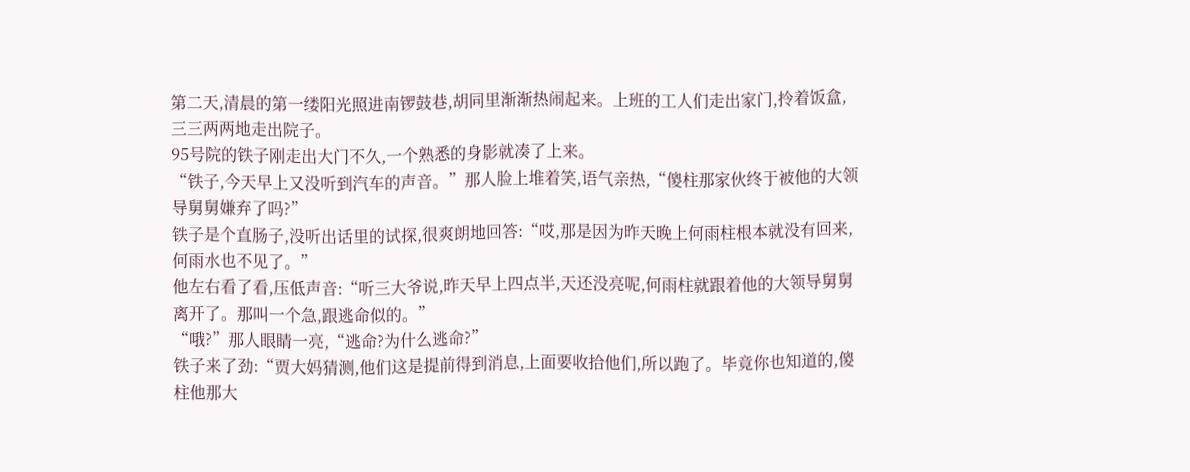第二天,清晨的第一缕阳光照进南锣鼓巷,胡同里渐渐热闹起来。上班的工人们走出家门,拎着饭盒,三三两两地走出院子。
95号院的铁子刚走出大门不久,一个熟悉的身影就凑了上来。
“铁子,今天早上又没听到汽车的声音。”那人脸上堆着笑,语气亲热,“傻柱那家伙终于被他的大领导舅舅嫌弃了吗?”
铁子是个直肠子,没听出话里的试探,很爽朗地回答:“哎,那是因为昨天晚上何雨柱根本就没有回来,何雨水也不见了。”
他左右看了看,压低声音:“听三大爷说,昨天早上四点半,天还没亮呢,何雨柱就跟着他的大领导舅舅离开了。那叫一个急,跟逃命似的。”
“哦?”那人眼睛一亮,“逃命?为什么逃命?”
铁子来了劲:“贾大妈猜测,他们这是提前得到消息,上面要收拾他们,所以跑了。毕竟你也知道的,傻柱他那大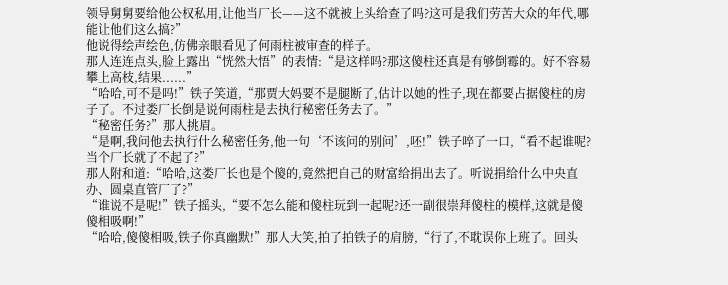领导舅舅要给他公权私用,让他当厂长——这不就被上头给查了吗?这可是我们劳苦大众的年代,哪能让他们这么搞?”
他说得绘声绘色,仿佛亲眼看见了何雨柱被审查的样子。
那人连连点头,脸上露出“恍然大悟”的表情:“是这样吗?那这傻柱还真是有够倒霉的。好不容易攀上高枝,结果......”
“哈哈,可不是吗!”铁子笑道,“那贾大妈要不是腿断了,估计以她的性子,现在都要占据傻柱的房子了。不过娄厂长倒是说何雨柱是去执行秘密任务去了。”
“秘密任务?”那人挑眉。
“是啊,我问他去执行什么秘密任务,他一句‘不该问的别问’,呸!”铁子啐了一口,“看不起谁呢?当个厂长就了不起了?”
那人附和道:“哈哈,这娄厂长也是个傻的,竟然把自己的财富给捐出去了。听说捐给什么中央直办、圆桌直管厂了?”
“谁说不是呢!”铁子摇头,“要不怎么能和傻柱玩到一起呢?还一副很崇拜傻柱的模样,这就是傻傻相吸啊!”
“哈哈,傻傻相吸,铁子你真幽默!”那人大笑,拍了拍铁子的肩膀,“行了,不耽误你上班了。回头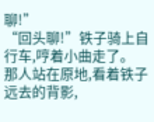聊!”
“回头聊!”铁子骑上自行车,哼着小曲走了。
那人站在原地,看着铁子远去的背影,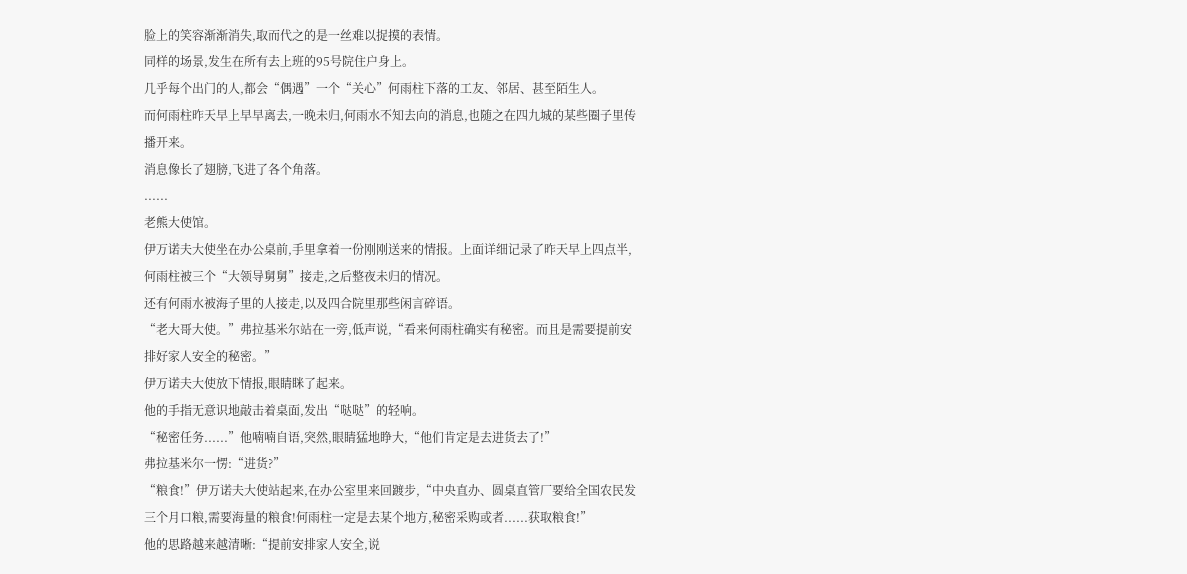脸上的笑容渐渐消失,取而代之的是一丝难以捉摸的表情。
同样的场景,发生在所有去上班的95号院住户身上。
几乎每个出门的人,都会“偶遇”一个“关心”何雨柱下落的工友、邻居、甚至陌生人。
而何雨柱昨天早上早早离去,一晚未归,何雨水不知去向的消息,也随之在四九城的某些圈子里传播开来。
消息像长了翅膀,飞进了各个角落。
......
老熊大使馆。
伊万诺夫大使坐在办公桌前,手里拿着一份刚刚送来的情报。上面详细记录了昨天早上四点半,何雨柱被三个“大领导舅舅”接走,之后整夜未归的情况。
还有何雨水被海子里的人接走,以及四合院里那些闲言碎语。
“老大哥大使。”弗拉基米尔站在一旁,低声说,“看来何雨柱确实有秘密。而且是需要提前安排好家人安全的秘密。”
伊万诺夫大使放下情报,眼睛眯了起来。
他的手指无意识地敲击着桌面,发出“哒哒”的轻响。
“秘密任务......”他喃喃自语,突然,眼睛猛地睁大,“他们肯定是去进货去了!”
弗拉基米尔一愣:“进货?”
“粮食!”伊万诺夫大使站起来,在办公室里来回踱步,“中央直办、圆桌直管厂要给全国农民发三个月口粮,需要海量的粮食!何雨柱一定是去某个地方,秘密采购或者......获取粮食!”
他的思路越来越清晰:“提前安排家人安全,说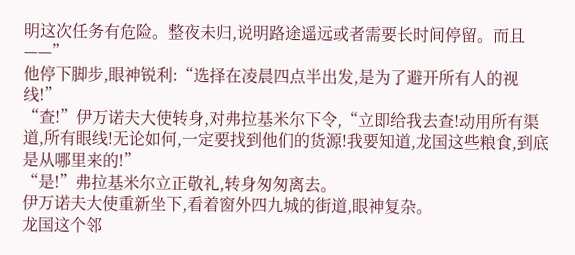明这次任务有危险。整夜未归,说明路途遥远或者需要长时间停留。而且——”
他停下脚步,眼神锐利:“选择在凌晨四点半出发,是为了避开所有人的视线!”
“查!”伊万诺夫大使转身,对弗拉基米尔下令,“立即给我去查!动用所有渠道,所有眼线!无论如何,一定要找到他们的货源!我要知道,龙国这些粮食,到底是从哪里来的!”
“是!”弗拉基米尔立正敬礼,转身匆匆离去。
伊万诺夫大使重新坐下,看着窗外四九城的街道,眼神复杂。
龙国这个邻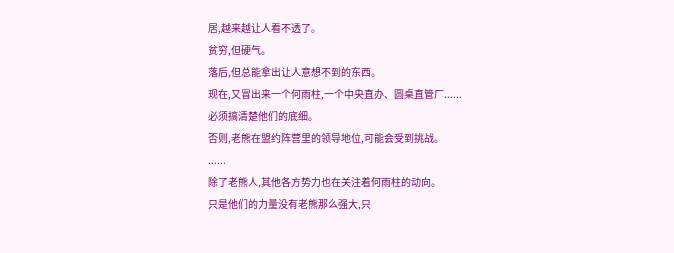居,越来越让人看不透了。
贫穷,但硬气。
落后,但总能拿出让人意想不到的东西。
现在,又冒出来一个何雨柱,一个中央直办、圆桌直管厂......
必须搞清楚他们的底细。
否则,老熊在盟约阵营里的领导地位,可能会受到挑战。
......
除了老熊人,其他各方势力也在关注着何雨柱的动向。
只是他们的力量没有老熊那么强大,只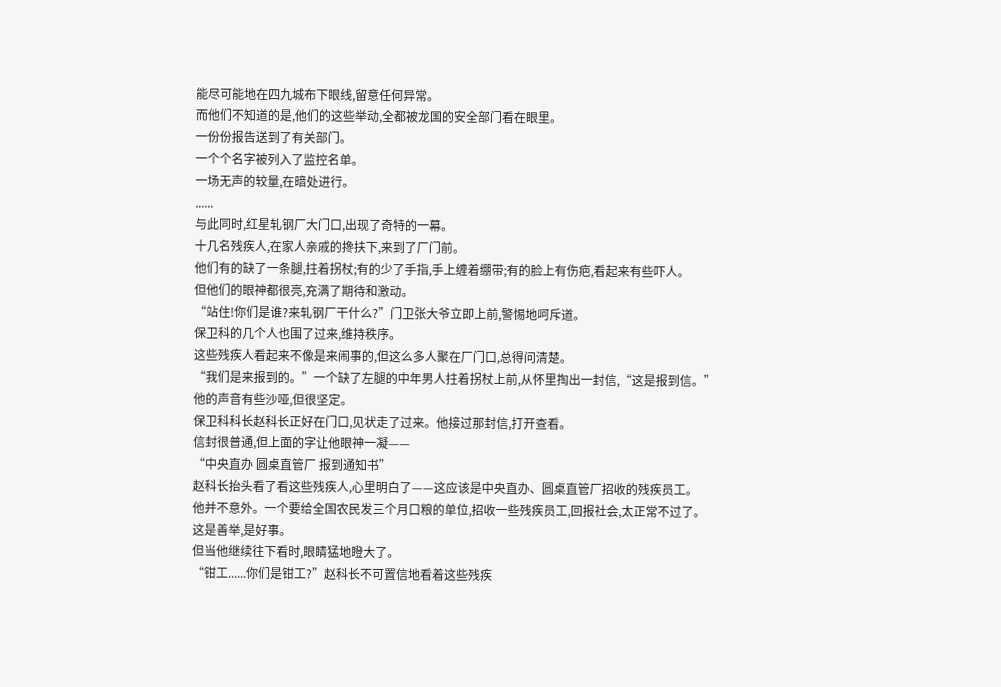能尽可能地在四九城布下眼线,留意任何异常。
而他们不知道的是,他们的这些举动,全都被龙国的安全部门看在眼里。
一份份报告送到了有关部门。
一个个名字被列入了监控名单。
一场无声的较量,在暗处进行。
......
与此同时,红星轧钢厂大门口,出现了奇特的一幕。
十几名残疾人,在家人亲戚的搀扶下,来到了厂门前。
他们有的缺了一条腿,拄着拐杖;有的少了手指,手上缠着绷带;有的脸上有伤疤,看起来有些吓人。
但他们的眼神都很亮,充满了期待和激动。
“站住!你们是谁?来轧钢厂干什么?”门卫张大爷立即上前,警惕地呵斥道。
保卫科的几个人也围了过来,维持秩序。
这些残疾人看起来不像是来闹事的,但这么多人聚在厂门口,总得问清楚。
“我们是来报到的。”一个缺了左腿的中年男人拄着拐杖上前,从怀里掏出一封信,“这是报到信。”
他的声音有些沙哑,但很坚定。
保卫科科长赵科长正好在门口,见状走了过来。他接过那封信,打开查看。
信封很普通,但上面的字让他眼神一凝——
“中央直办 圆桌直管厂 报到通知书”
赵科长抬头看了看这些残疾人,心里明白了——这应该是中央直办、圆桌直管厂招收的残疾员工。
他并不意外。一个要给全国农民发三个月口粮的单位,招收一些残疾员工,回报社会,太正常不过了。
这是善举,是好事。
但当他继续往下看时,眼睛猛地瞪大了。
“钳工......你们是钳工?”赵科长不可置信地看着这些残疾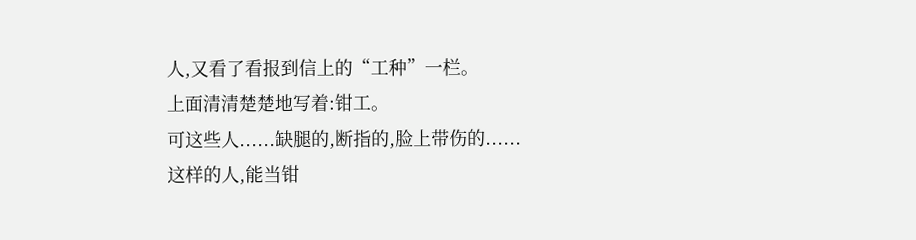人,又看了看报到信上的“工种”一栏。
上面清清楚楚地写着:钳工。
可这些人......缺腿的,断指的,脸上带伤的......
这样的人,能当钳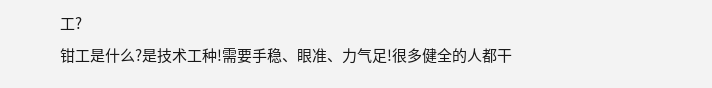工?
钳工是什么?是技术工种!需要手稳、眼准、力气足!很多健全的人都干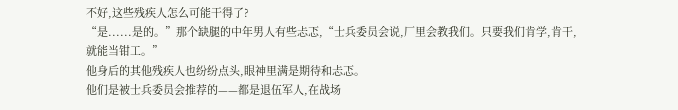不好,这些残疾人怎么可能干得了?
“是......是的。”那个缺腿的中年男人有些忐忑,“士兵委员会说,厂里会教我们。只要我们肯学,肯干,就能当钳工。”
他身后的其他残疾人也纷纷点头,眼神里满是期待和忐忑。
他们是被士兵委员会推荐的——都是退伍军人,在战场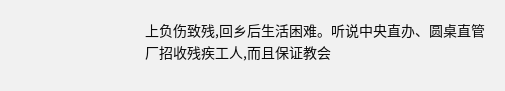上负伤致残,回乡后生活困难。听说中央直办、圆桌直管厂招收残疾工人,而且保证教会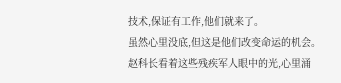技术,保证有工作,他们就来了。
虽然心里没底,但这是他们改变命运的机会。
赵科长看着这些残疾军人眼中的光,心里涌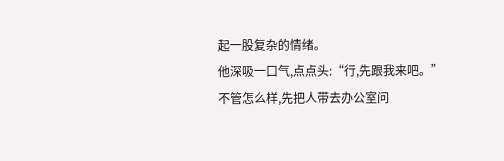起一股复杂的情绪。
他深吸一口气,点点头:“行,先跟我来吧。”
不管怎么样,先把人带去办公室问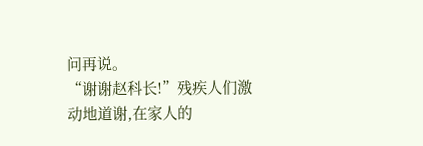问再说。
“谢谢赵科长!”残疾人们激动地道谢,在家人的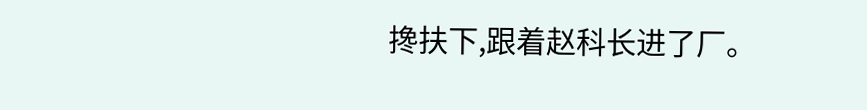搀扶下,跟着赵科长进了厂。